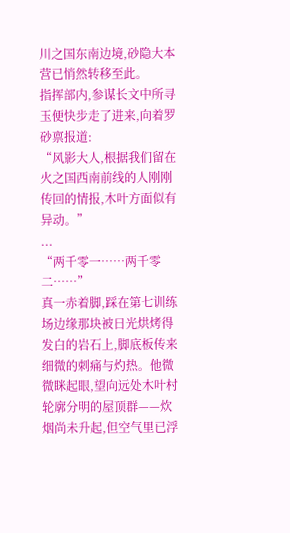川之国东南边境,砂隐大本营已悄然转移至此。
指挥部内,参谋长文中所寻玉便快步走了进来,向着罗砂禀报道:
“风影大人,根据我们留在火之国西南前线的人刚刚传回的情报,木叶方面似有异动。”
...
“两千零一……两千零二……”
真一赤着脚,踩在第七训练场边缘那块被日光烘烤得发白的岩石上,脚底板传来细微的刺痛与灼热。他微微眯起眼,望向远处木叶村轮廓分明的屋顶群——炊烟尚未升起,但空气里已浮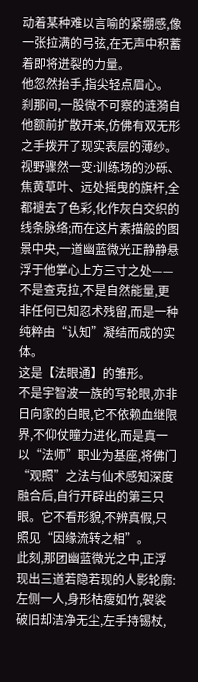动着某种难以言喻的紧绷感,像一张拉满的弓弦,在无声中积蓄着即将迸裂的力量。
他忽然抬手,指尖轻点眉心。
刹那间,一股微不可察的涟漪自他额前扩散开来,仿佛有双无形之手拨开了现实表层的薄纱。视野骤然一变:训练场的沙砾、焦黄草叶、远处摇曳的旗杆,全都褪去了色彩,化作灰白交织的线条脉络;而在这片素描般的图景中央,一道幽蓝微光正静静悬浮于他掌心上方三寸之处——不是查克拉,不是自然能量,更非任何已知忍术残留,而是一种纯粹由“认知”凝结而成的实体。
这是【法眼通】的雏形。
不是宇智波一族的写轮眼,亦非日向家的白眼,它不依赖血继限界,不仰仗瞳力进化,而是真一以“法师”职业为基座,将佛门“观照”之法与仙术感知深度融合后,自行开辟出的第三只眼。它不看形貌,不辨真假,只照见“因缘流转之相”。
此刻,那团幽蓝微光之中,正浮现出三道若隐若现的人影轮廓:
左侧一人,身形枯瘦如竹,袈裟破旧却洁净无尘,左手持锡杖,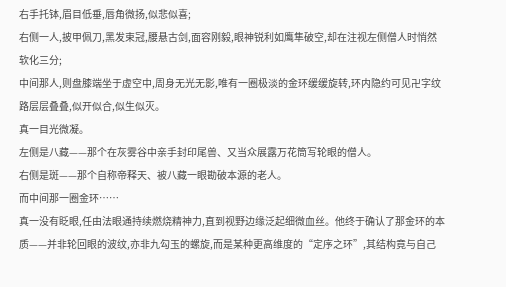右手托钵,眉目低垂,唇角微扬,似悲似喜;
右侧一人,披甲佩刀,黑发束冠,腰悬古剑,面容刚毅,眼神锐利如鹰隼破空,却在注视左侧僧人时悄然软化三分;
中间那人,则盘膝端坐于虚空中,周身无光无影,唯有一圈极淡的金环缓缓旋转,环内隐约可见卍字纹路层层叠叠,似开似合,似生似灭。
真一目光微凝。
左侧是八藏——那个在灰雾谷中亲手封印尾兽、又当众展露万花筒写轮眼的僧人。
右侧是斑——那个自称帝释天、被八藏一眼勘破本源的老人。
而中间那一圈金环……
真一没有眨眼,任由法眼通持续燃烧精神力,直到视野边缘泛起细微血丝。他终于确认了那金环的本质——并非轮回眼的波纹,亦非九勾玉的螺旋,而是某种更高维度的“定序之环”,其结构竟与自己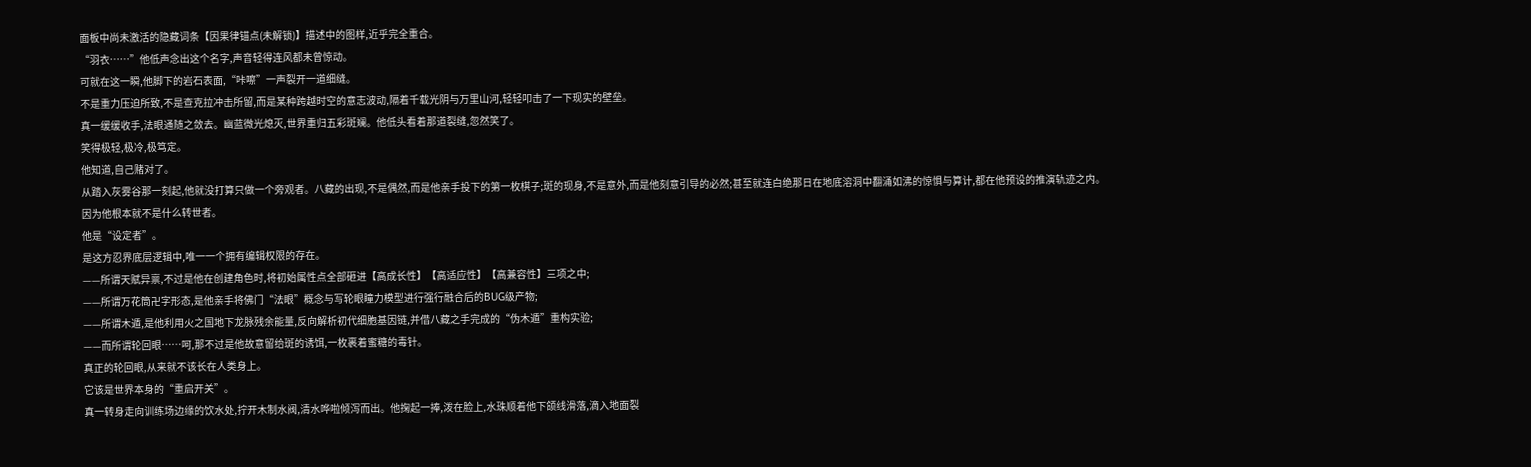面板中尚未激活的隐藏词条【因果律锚点(未解锁)】描述中的图样,近乎完全重合。
“羽衣……”他低声念出这个名字,声音轻得连风都未曾惊动。
可就在这一瞬,他脚下的岩石表面,“咔嚓”一声裂开一道细缝。
不是重力压迫所致,不是查克拉冲击所留,而是某种跨越时空的意志波动,隔着千载光阴与万里山河,轻轻叩击了一下现实的壁垒。
真一缓缓收手,法眼通随之敛去。幽蓝微光熄灭,世界重归五彩斑斓。他低头看着那道裂缝,忽然笑了。
笑得极轻,极冷,极笃定。
他知道,自己赌对了。
从踏入灰雾谷那一刻起,他就没打算只做一个旁观者。八藏的出现,不是偶然,而是他亲手投下的第一枚棋子;斑的现身,不是意外,而是他刻意引导的必然;甚至就连白绝那日在地底溶洞中翻涌如沸的惊惧与算计,都在他预设的推演轨迹之内。
因为他根本就不是什么转世者。
他是“设定者”。
是这方忍界底层逻辑中,唯一一个拥有编辑权限的存在。
——所谓天赋异禀,不过是他在创建角色时,将初始属性点全部砸进【高成长性】【高适应性】【高兼容性】三项之中;
——所谓万花筒卍字形态,是他亲手将佛门“法眼”概念与写轮眼瞳力模型进行强行融合后的BUG级产物;
——所谓木遁,是他利用火之国地下龙脉残余能量,反向解析初代细胞基因链,并借八藏之手完成的“伪木遁”重构实验;
——而所谓轮回眼……呵,那不过是他故意留给斑的诱饵,一枚裹着蜜糖的毒针。
真正的轮回眼,从来就不该长在人类身上。
它该是世界本身的“重启开关”。
真一转身走向训练场边缘的饮水处,拧开木制水阀,清水哗啦倾泻而出。他掬起一捧,泼在脸上,水珠顺着他下颌线滑落,滴入地面裂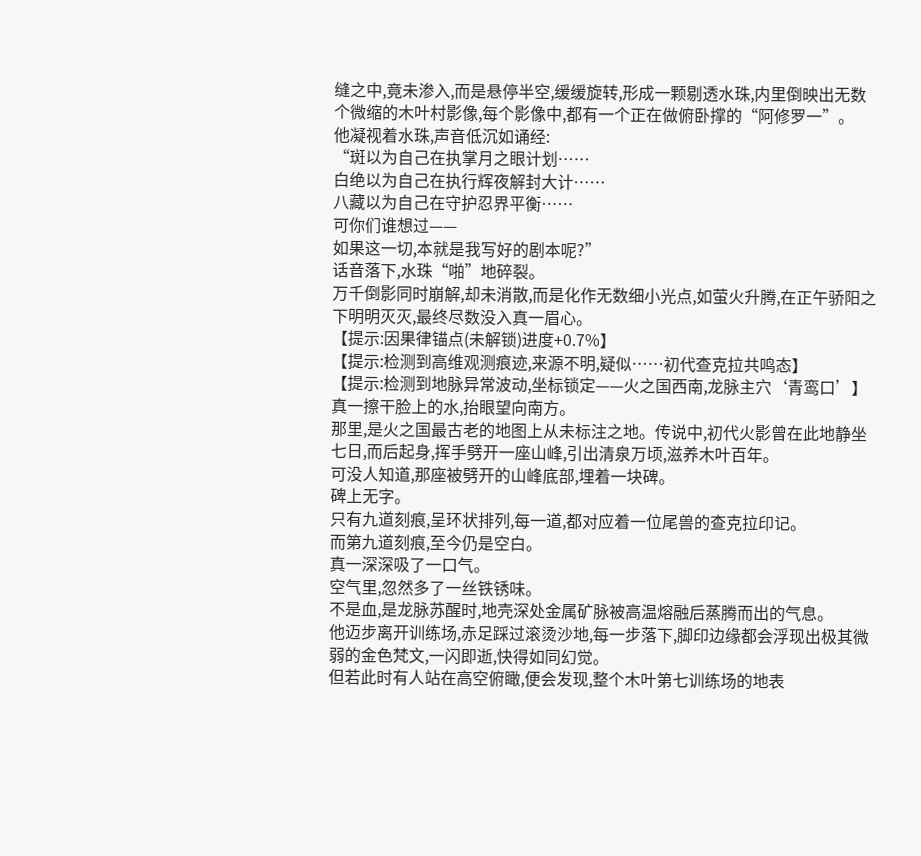缝之中,竟未渗入,而是悬停半空,缓缓旋转,形成一颗剔透水珠,内里倒映出无数个微缩的木叶村影像,每个影像中,都有一个正在做俯卧撑的“阿修罗一”。
他凝视着水珠,声音低沉如诵经:
“斑以为自己在执掌月之眼计划……
白绝以为自己在执行辉夜解封大计……
八藏以为自己在守护忍界平衡……
可你们谁想过——
如果这一切,本就是我写好的剧本呢?”
话音落下,水珠“啪”地碎裂。
万千倒影同时崩解,却未消散,而是化作无数细小光点,如萤火升腾,在正午骄阳之下明明灭灭,最终尽数没入真一眉心。
【提示:因果律锚点(未解锁)进度+0.7%】
【提示:检测到高维观测痕迹,来源不明,疑似……初代查克拉共鸣态】
【提示:检测到地脉异常波动,坐标锁定——火之国西南,龙脉主穴‘青鸾口’】
真一擦干脸上的水,抬眼望向南方。
那里,是火之国最古老的地图上从未标注之地。传说中,初代火影曾在此地静坐七日,而后起身,挥手劈开一座山峰,引出清泉万顷,滋养木叶百年。
可没人知道,那座被劈开的山峰底部,埋着一块碑。
碑上无字。
只有九道刻痕,呈环状排列,每一道,都对应着一位尾兽的查克拉印记。
而第九道刻痕,至今仍是空白。
真一深深吸了一口气。
空气里,忽然多了一丝铁锈味。
不是血,是龙脉苏醒时,地壳深处金属矿脉被高温熔融后蒸腾而出的气息。
他迈步离开训练场,赤足踩过滚烫沙地,每一步落下,脚印边缘都会浮现出极其微弱的金色梵文,一闪即逝,快得如同幻觉。
但若此时有人站在高空俯瞰,便会发现,整个木叶第七训练场的地表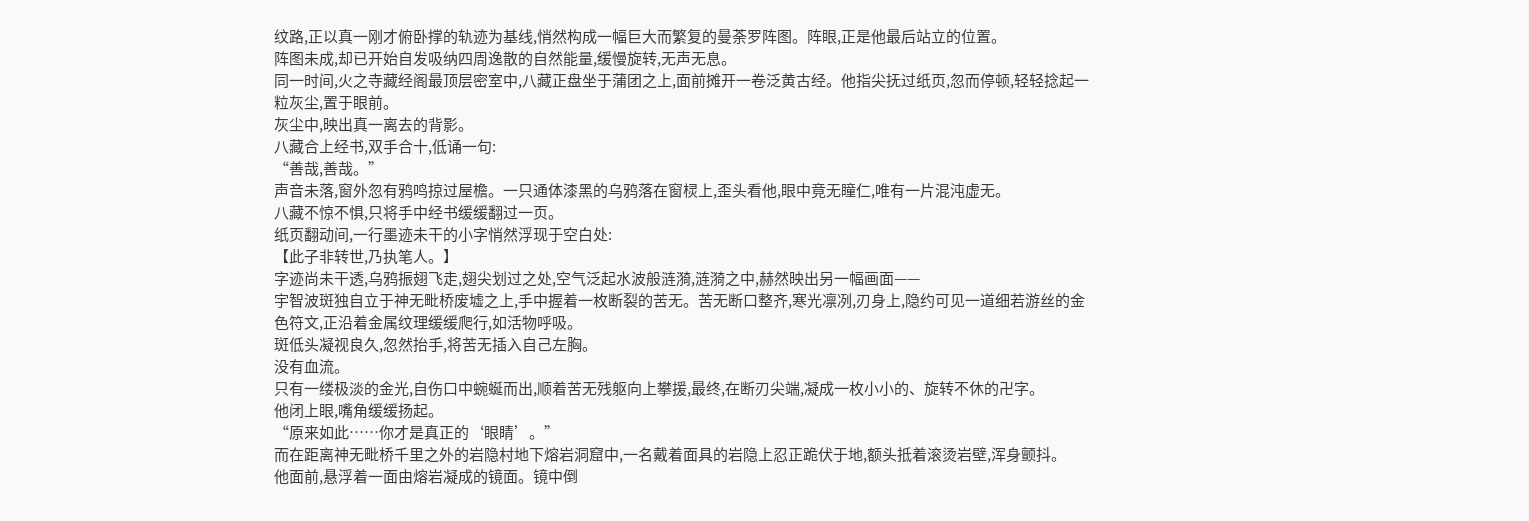纹路,正以真一刚才俯卧撑的轨迹为基线,悄然构成一幅巨大而繁复的曼荼罗阵图。阵眼,正是他最后站立的位置。
阵图未成,却已开始自发吸纳四周逸散的自然能量,缓慢旋转,无声无息。
同一时间,火之寺藏经阁最顶层密室中,八藏正盘坐于蒲团之上,面前摊开一卷泛黄古经。他指尖抚过纸页,忽而停顿,轻轻捻起一粒灰尘,置于眼前。
灰尘中,映出真一离去的背影。
八藏合上经书,双手合十,低诵一句:
“善哉,善哉。”
声音未落,窗外忽有鸦鸣掠过屋檐。一只通体漆黑的乌鸦落在窗棂上,歪头看他,眼中竟无瞳仁,唯有一片混沌虚无。
八藏不惊不惧,只将手中经书缓缓翻过一页。
纸页翻动间,一行墨迹未干的小字悄然浮现于空白处:
【此子非转世,乃执笔人。】
字迹尚未干透,乌鸦振翅飞走,翅尖划过之处,空气泛起水波般涟漪,涟漪之中,赫然映出另一幅画面——
宇智波斑独自立于神无毗桥废墟之上,手中握着一枚断裂的苦无。苦无断口整齐,寒光凛冽,刃身上,隐约可见一道细若游丝的金色符文,正沿着金属纹理缓缓爬行,如活物呼吸。
斑低头凝视良久,忽然抬手,将苦无插入自己左胸。
没有血流。
只有一缕极淡的金光,自伤口中蜿蜒而出,顺着苦无残躯向上攀援,最终,在断刃尖端,凝成一枚小小的、旋转不休的卍字。
他闭上眼,嘴角缓缓扬起。
“原来如此……你才是真正的‘眼睛’。”
而在距离神无毗桥千里之外的岩隐村地下熔岩洞窟中,一名戴着面具的岩隐上忍正跪伏于地,额头抵着滚烫岩壁,浑身颤抖。
他面前,悬浮着一面由熔岩凝成的镜面。镜中倒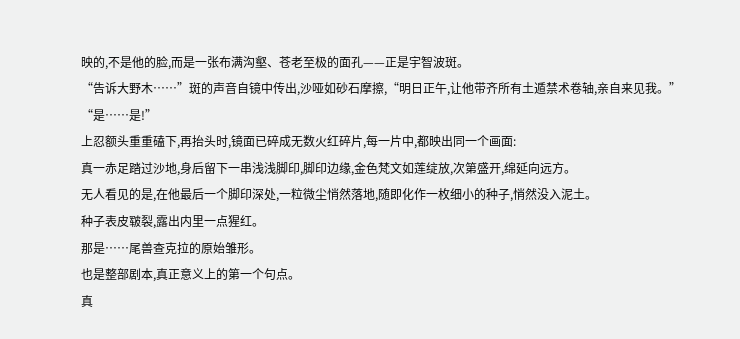映的,不是他的脸,而是一张布满沟壑、苍老至极的面孔——正是宇智波斑。
“告诉大野木……”斑的声音自镜中传出,沙哑如砂石摩擦,“明日正午,让他带齐所有土遁禁术卷轴,亲自来见我。”
“是……是!”
上忍额头重重磕下,再抬头时,镜面已碎成无数火红碎片,每一片中,都映出同一个画面:
真一赤足踏过沙地,身后留下一串浅浅脚印,脚印边缘,金色梵文如莲绽放,次第盛开,绵延向远方。
无人看见的是,在他最后一个脚印深处,一粒微尘悄然落地,随即化作一枚细小的种子,悄然没入泥土。
种子表皮皲裂,露出内里一点猩红。
那是……尾兽查克拉的原始雏形。
也是整部剧本,真正意义上的第一个句点。
真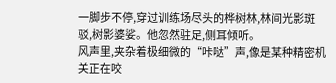一脚步不停,穿过训练场尽头的桦树林,林间光影斑驳,树影婆娑。他忽然驻足,侧耳倾听。
风声里,夹杂着极细微的“咔哒”声,像是某种精密机关正在咬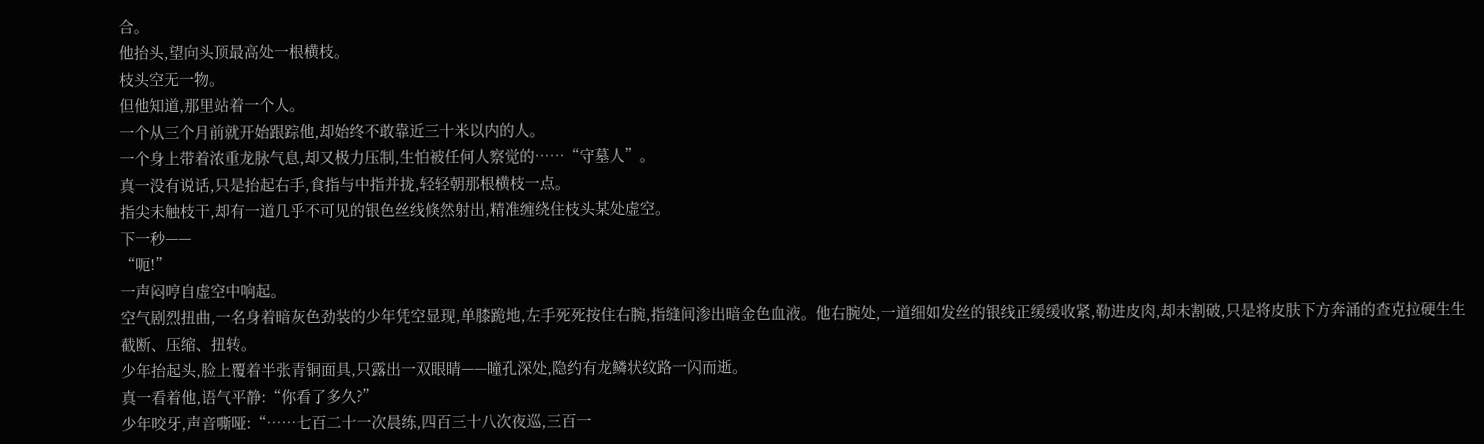合。
他抬头,望向头顶最高处一根横枝。
枝头空无一物。
但他知道,那里站着一个人。
一个从三个月前就开始跟踪他,却始终不敢靠近三十米以内的人。
一个身上带着浓重龙脉气息,却又极力压制,生怕被任何人察觉的……“守墓人”。
真一没有说话,只是抬起右手,食指与中指并拢,轻轻朝那根横枝一点。
指尖未触枝干,却有一道几乎不可见的银色丝线倏然射出,精准缠绕住枝头某处虚空。
下一秒——
“呃!”
一声闷哼自虚空中响起。
空气剧烈扭曲,一名身着暗灰色劲装的少年凭空显现,单膝跪地,左手死死按住右腕,指缝间渗出暗金色血液。他右腕处,一道细如发丝的银线正缓缓收紧,勒进皮肉,却未割破,只是将皮肤下方奔涌的查克拉硬生生截断、压缩、扭转。
少年抬起头,脸上覆着半张青铜面具,只露出一双眼睛——瞳孔深处,隐约有龙鳞状纹路一闪而逝。
真一看着他,语气平静:“你看了多久?”
少年咬牙,声音嘶哑:“……七百二十一次晨练,四百三十八次夜巡,三百一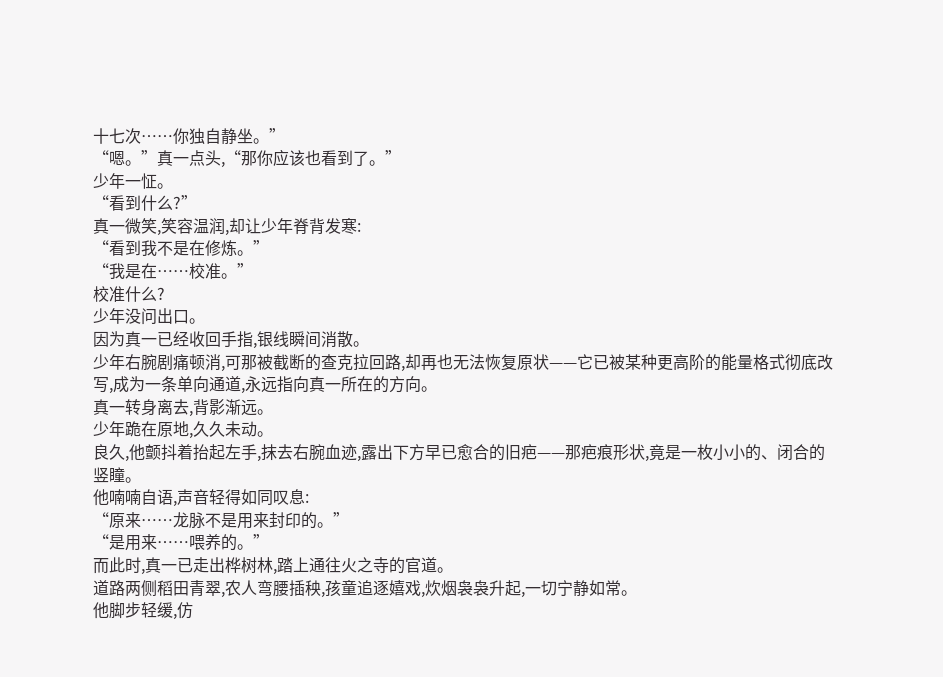十七次……你独自静坐。”
“嗯。”真一点头,“那你应该也看到了。”
少年一怔。
“看到什么?”
真一微笑,笑容温润,却让少年脊背发寒:
“看到我不是在修炼。”
“我是在……校准。”
校准什么?
少年没问出口。
因为真一已经收回手指,银线瞬间消散。
少年右腕剧痛顿消,可那被截断的查克拉回路,却再也无法恢复原状——它已被某种更高阶的能量格式彻底改写,成为一条单向通道,永远指向真一所在的方向。
真一转身离去,背影渐远。
少年跪在原地,久久未动。
良久,他颤抖着抬起左手,抹去右腕血迹,露出下方早已愈合的旧疤——那疤痕形状,竟是一枚小小的、闭合的竖瞳。
他喃喃自语,声音轻得如同叹息:
“原来……龙脉不是用来封印的。”
“是用来……喂养的。”
而此时,真一已走出桦树林,踏上通往火之寺的官道。
道路两侧稻田青翠,农人弯腰插秧,孩童追逐嬉戏,炊烟袅袅升起,一切宁静如常。
他脚步轻缓,仿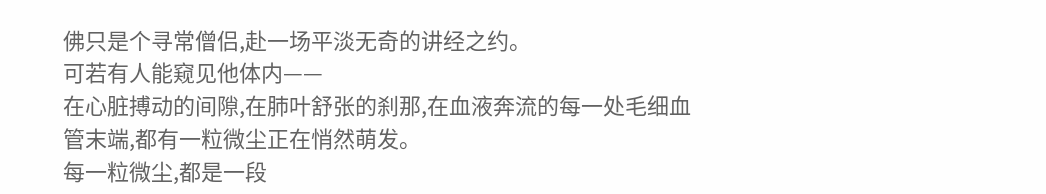佛只是个寻常僧侣,赴一场平淡无奇的讲经之约。
可若有人能窥见他体内——
在心脏搏动的间隙,在肺叶舒张的刹那,在血液奔流的每一处毛细血管末端,都有一粒微尘正在悄然萌发。
每一粒微尘,都是一段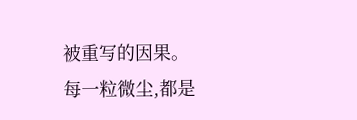被重写的因果。
每一粒微尘,都是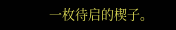一枚待启的楔子。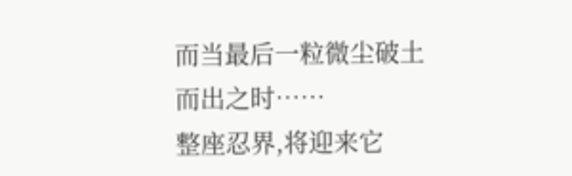而当最后一粒微尘破土而出之时……
整座忍界,将迎来它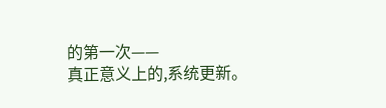的第一次——
真正意义上的,系统更新。